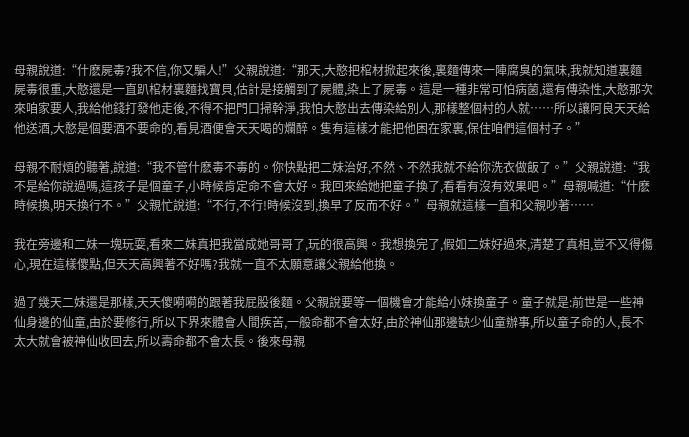母親說道:“什麽屍毒?我不信,你又騙人!”父親說道:“那天,大憨把棺材掀起來後,裏麵傳來一陣腐臭的氣味,我就知道裏麵屍毒很重,大憨還是一直趴棺材裏麵找寶貝,估計是接觸到了屍體,染上了屍毒。這是一種非常可怕病菌,還有傳染性,大憨那次來咱家要人,我給他錢打發他走後,不得不把門口掃幹淨,我怕大憨出去傳染給別人,那樣整個村的人就……所以讓阿良天天給他送酒,大憨是個要酒不要命的,看見酒便會天天喝的爛醉。隻有這樣才能把他困在家裏,保住咱們這個村子。”

母親不耐煩的聽著,說道:“我不管什麽毒不毒的。你快點把二妹治好,不然、不然我就不給你洗衣做飯了。”父親說道:“我不是給你說過嗎,這孩子是個童子,小時候肯定命不會太好。我回來給她把童子換了,看看有沒有效果吧。”母親喊道:“什麽時候換,明天換行不。”父親忙說道:“不行,不行!時候沒到,換早了反而不好。”母親就這樣一直和父親吵著……

我在旁邊和二妹一塊玩耍,看來二妹真把我當成她哥哥了,玩的很高興。我想換完了,假如二妹好過來,清楚了真相,豈不又得傷心,現在這樣傻點,但天天高興著不好嗎?我就一直不太願意讓父親給他換。

過了幾天二妹還是那樣,天天傻嗬嗬的跟著我屁股後麵。父親說要等一個機會才能給小妹換童子。童子就是:前世是一些神仙身邊的仙童,由於要修行,所以下界來體會人間疾苦,一般命都不會太好,由於神仙那邊缺少仙童辦事,所以童子命的人,長不太大就會被神仙收回去,所以壽命都不會太長。後來母親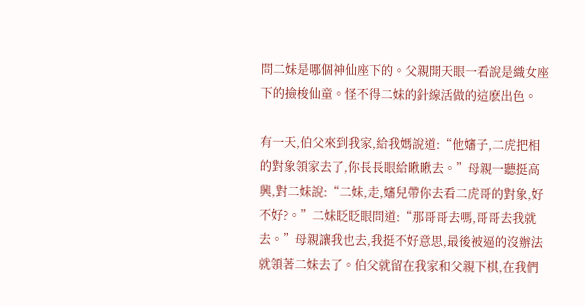問二妹是哪個神仙座下的。父親開天眼一看說是織女座下的撿梭仙童。怪不得二妹的針線活做的這麽出色。

有一天,伯父來到我家,給我媽說道:“他嬸子,二虎把相的對象領家去了,你長長眼給瞅瞅去。”母親一聽挺高興,對二妹說:“二妹,走,嬸兒帶你去看二虎哥的對象,好不好?。”二妹眨眨眼問道:“那哥哥去嗎,哥哥去我就去。”母親讓我也去,我挺不好意思,最後被逼的沒辦法就領著二妹去了。伯父就留在我家和父親下棋,在我們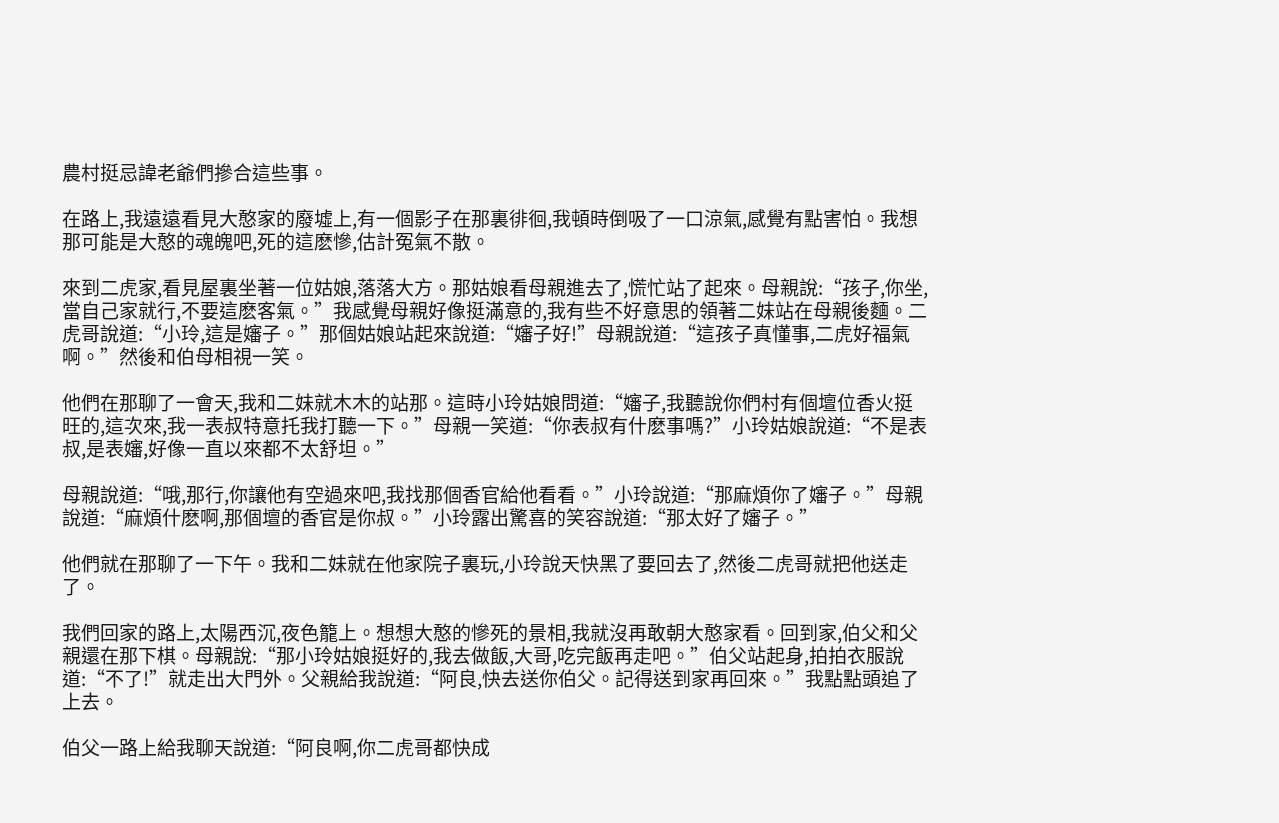農村挺忌諱老爺們摻合這些事。

在路上,我遠遠看見大憨家的廢墟上,有一個影子在那裏徘徊,我頓時倒吸了一口涼氣,感覺有點害怕。我想那可能是大憨的魂魄吧,死的這麽慘,估計冤氣不散。

來到二虎家,看見屋裏坐著一位姑娘,落落大方。那姑娘看母親進去了,慌忙站了起來。母親說:“孩子,你坐,當自己家就行,不要這麽客氣。”我感覺母親好像挺滿意的,我有些不好意思的領著二妹站在母親後麵。二虎哥說道:“小玲,這是嬸子。”那個姑娘站起來說道:“嬸子好!”母親說道:“這孩子真懂事,二虎好福氣啊。”然後和伯母相視一笑。

他們在那聊了一會天,我和二妹就木木的站那。這時小玲姑娘問道:“嬸子,我聽說你們村有個壇位香火挺旺的,這次來,我一表叔特意托我打聽一下。”母親一笑道:“你表叔有什麽事嗎?”小玲姑娘說道:“不是表叔,是表嬸,好像一直以來都不太舒坦。”

母親說道:“哦,那行,你讓他有空過來吧,我找那個香官給他看看。”小玲說道:“那麻煩你了嬸子。”母親說道:“麻煩什麽啊,那個壇的香官是你叔。”小玲露出驚喜的笑容說道:“那太好了嬸子。”

他們就在那聊了一下午。我和二妹就在他家院子裏玩,小玲說天快黑了要回去了,然後二虎哥就把他送走了。

我們回家的路上,太陽西沉,夜色籠上。想想大憨的慘死的景相,我就沒再敢朝大憨家看。回到家,伯父和父親還在那下棋。母親說:“那小玲姑娘挺好的,我去做飯,大哥,吃完飯再走吧。”伯父站起身,拍拍衣服說道:“不了!”就走出大門外。父親給我說道:“阿良,快去送你伯父。記得送到家再回來。”我點點頭追了上去。

伯父一路上給我聊天說道:“阿良啊,你二虎哥都快成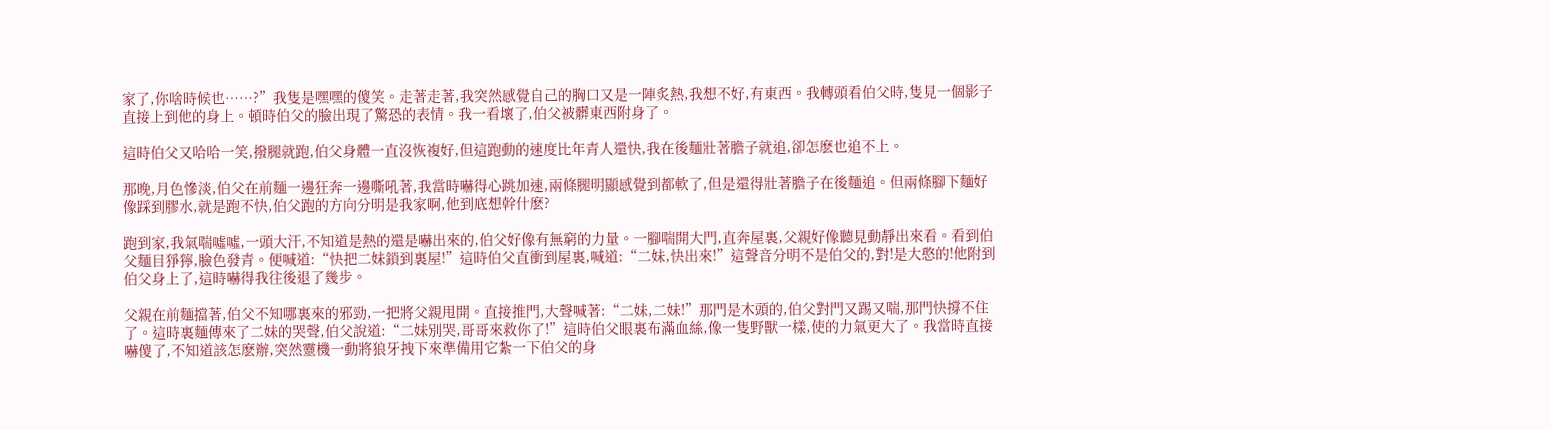家了,你啥時候也……?”我隻是嘿嘿的傻笑。走著走著,我突然感覺自己的胸口又是一陣炙熱,我想不好,有東西。我轉頭看伯父時,隻見一個影子直接上到他的身上。頓時伯父的臉出現了驚恐的表情。我一看壞了,伯父被髒東西附身了。

這時伯父又哈哈一笑,撥腿就跑,伯父身體一直沒恢複好,但這跑動的速度比年青人還快,我在後麵壯著膽子就追,卻怎麽也追不上。

那晚,月色慘淡,伯父在前麵一邊狂奔一邊嘶吼著,我當時嚇得心跳加速,兩條腿明顯感覺到都軟了,但是還得壯著膽子在後麵追。但兩條腳下麵好像踩到膠水,就是跑不快,伯父跑的方向分明是我家啊,他到底想幹什麽?

跑到家,我氣喘噓噓,一頭大汗,不知道是熱的還是嚇出來的,伯父好像有無窮的力量。一腳喘開大門,直奔屋裏,父親好像聽見動靜出來看。看到伯父麵目猙獰,臉色發青。便喊道:“快把二妹鎖到裏屋!”這時伯父直衝到屋裏,喊道:“二妹,快出來!”這聲音分明不是伯父的,對!是大憨的!他附到伯父身上了,這時嚇得我往後退了幾步。

父親在前麵擋著,伯父不知哪裏來的邪勁,一把將父親甩開。直接推門,大聲喊著:“二妹,二妹!”那門是木頭的,伯父對門又踢又喘,那門快撐不住了。這時裏麵傳來了二妹的哭聲,伯父說道:“二妹別哭,哥哥來救你了!”這時伯父眼裏布滿血絲,像一隻野獸一樣,使的力氣更大了。我當時直接嚇傻了,不知道該怎麽辦,突然靈機一動將狼牙拽下來準備用它紮一下伯父的身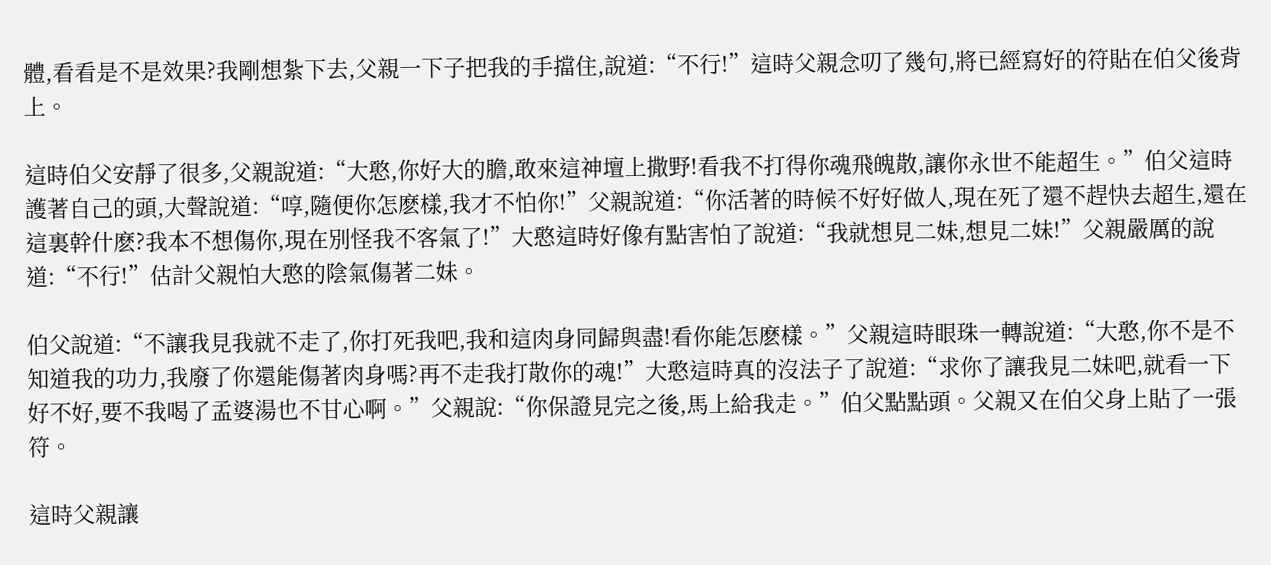體,看看是不是效果?我剛想紮下去,父親一下子把我的手擋住,說道:“不行!”這時父親念叨了幾句,將已經寫好的符貼在伯父後背上。

這時伯父安靜了很多,父親說道:“大憨,你好大的膽,敢來這神壇上撒野!看我不打得你魂飛魄散,讓你永世不能超生。”伯父這時護著自己的頭,大聲說道:“啍,隨便你怎麽樣,我才不怕你!”父親說道:“你活著的時候不好好做人,現在死了還不趕快去超生,還在這裏幹什麽?我本不想傷你,現在別怪我不客氣了!”大憨這時好像有點害怕了說道:“我就想見二妹,想見二妹!”父親嚴厲的說道:“不行!”估計父親怕大憨的陰氣傷著二妹。

伯父說道:“不讓我見我就不走了,你打死我吧,我和這肉身同歸與盡!看你能怎麽樣。”父親這時眼珠一轉說道:“大憨,你不是不知道我的功力,我廢了你還能傷著肉身嗎?再不走我打散你的魂!”大憨這時真的沒法子了說道:“求你了讓我見二妹吧,就看一下好不好,要不我喝了孟婆湯也不甘心啊。”父親說:“你保證見完之後,馬上給我走。”伯父點點頭。父親又在伯父身上貼了一張符。

這時父親讓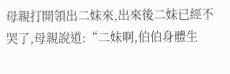母親打開領出二妹來,出來後二妹已經不哭了,母親說道:“二妹啊,伯伯身體生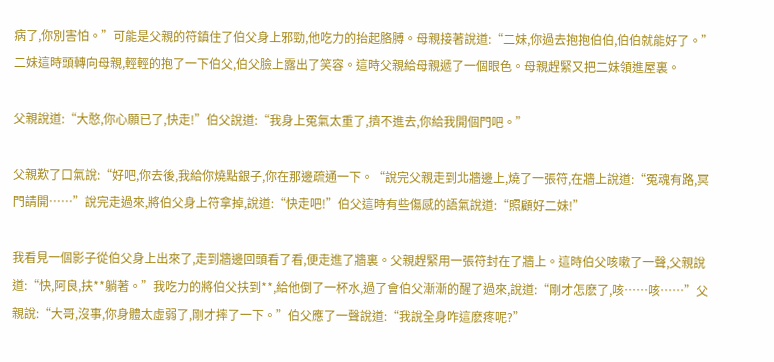病了,你別害怕。”可能是父親的符鎮住了伯父身上邪勁,他吃力的抬起胳膊。母親接著說道:“二妹,你過去抱抱伯伯,伯伯就能好了。”二妹這時頭轉向母親,輕輕的抱了一下伯父,伯父臉上露出了笑容。這時父親給母親遞了一個眼色。母親趕緊又把二妹領進屋裏。

父親說道:“大憨,你心願已了,快走!”伯父說道:“我身上冤氣太重了,擠不進去,你給我開個門吧。”

父親歎了口氣說:“好吧,你去後,我給你燒點銀子,你在那邊疏通一下。“說完父親走到北牆邊上,燒了一張符,在牆上說道:“冤魂有路,冥門請開……”說完走過來,將伯父身上符拿掉,說道:“快走吧!”伯父這時有些傷感的語氣說道:“照顧好二妹!”

我看見一個影子從伯父身上出來了,走到牆邊回頭看了看,便走進了牆裏。父親趕緊用一張符封在了牆上。這時伯父咳嗽了一聲,父親說道:“快,阿良,扶**躺著。”我吃力的將伯父扶到**,給他倒了一杯水,過了會伯父漸漸的醒了過來,說道:“剛才怎麽了,咳……咳……”父親說:“大哥,沒事,你身體太虛弱了,剛才摔了一下。”伯父應了一聲說道:“我說全身咋這麽疼呢?”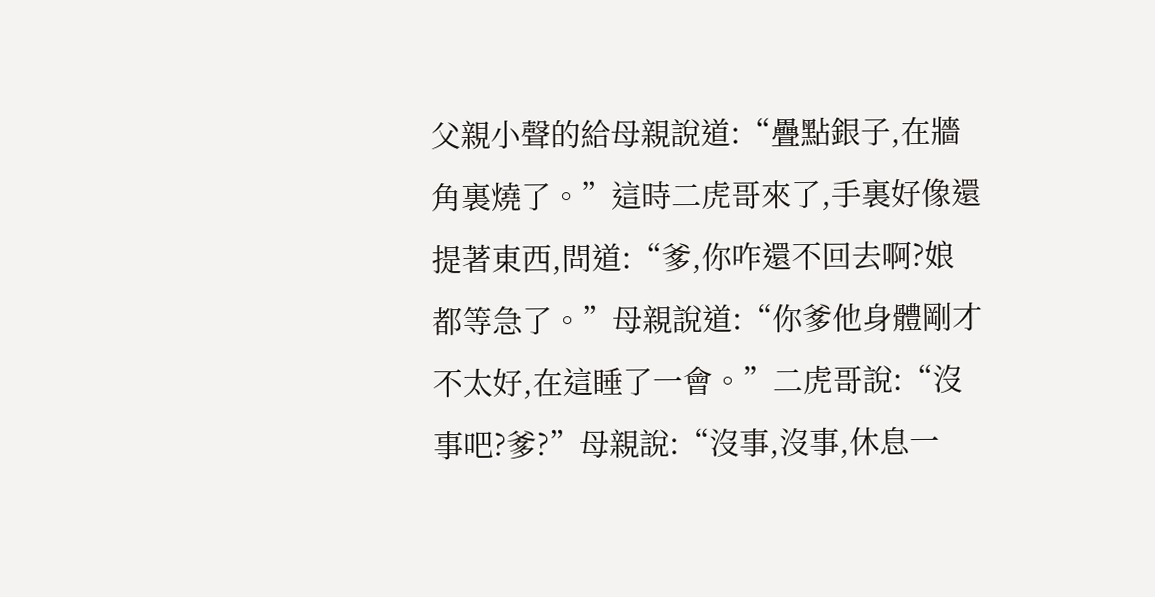父親小聲的給母親說道:“疊點銀子,在牆角裏燒了。”這時二虎哥來了,手裏好像還提著東西,問道:“爹,你咋還不回去啊?娘都等急了。”母親說道:“你爹他身體剛才不太好,在這睡了一會。”二虎哥說:“沒事吧?爹?”母親說:“沒事,沒事,休息一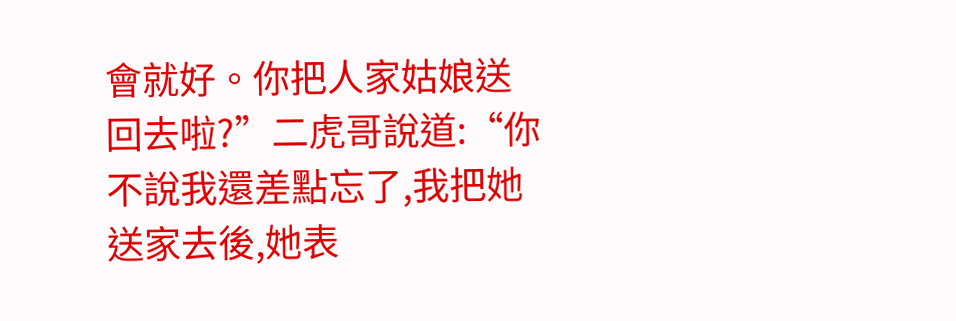會就好。你把人家姑娘送回去啦?”二虎哥說道:“你不說我還差點忘了,我把她送家去後,她表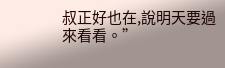叔正好也在,說明天要過來看看。”